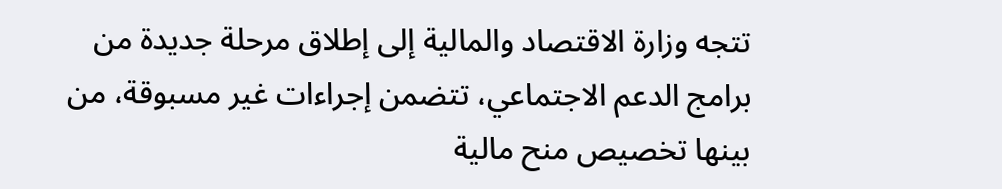تتجه وزارة الاقتصاد والمالية إلى إطلاق مرحلة جديدة من برامج الدعم الاجتماعي، تتضمن إجراءات غير مسبوقة، من بينها تخصيص منح مالية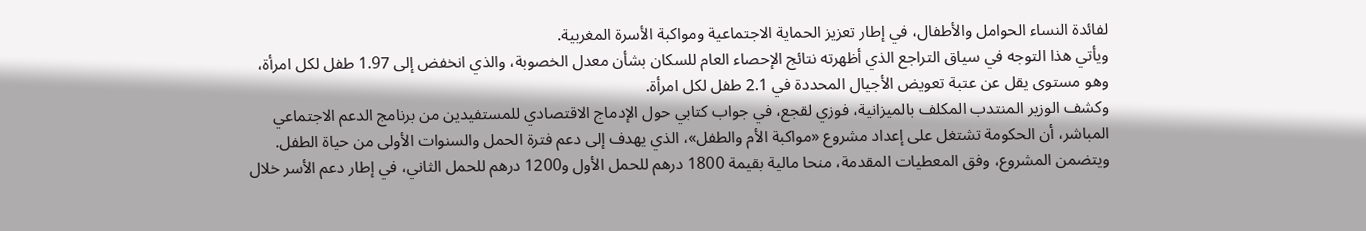لفائدة النساء الحوامل والأطفال، في إطار تعزيز الحماية الاجتماعية ومواكبة الأسرة المغربية.
ويأتي هذا التوجه في سياق التراجع الذي أظهرته نتائج الإحصاء العام للسكان بشأن معدل الخصوبة، والذي انخفض إلى 1.97 طفل لكل امرأة، وهو مستوى يقل عن عتبة تعويض الأجيال المحددة في 2.1 طفل لكل امرأة.
وكشف الوزير المنتدب المكلف بالميزانية، فوزي لقجع، في جواب كتابي حول الإدماج الاقتصادي للمستفيدين من برنامج الدعم الاجتماعي المباشر، أن الحكومة تشتغل على إعداد مشروع «مواكبة الأم والطفل»، الذي يهدف إلى دعم فترة الحمل والسنوات الأولى من حياة الطفل.
ويتضمن المشروع، وفق المعطيات المقدمة، منحا مالية بقيمة 1800 درهم للحمل الأول و1200 درهم للحمل الثاني، في إطار دعم الأسر خلال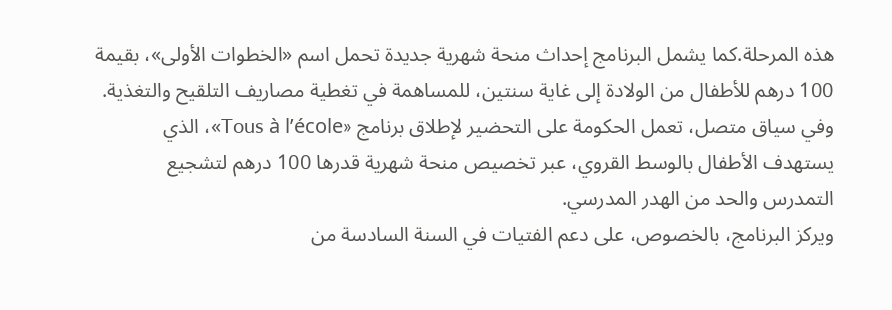هذه المرحلة.كما يشمل البرنامج إحداث منحة شهرية جديدة تحمل اسم «الخطوات الأولى»، بقيمة 100 درهم للأطفال من الولادة إلى غاية سنتين، للمساهمة في تغطية مصاريف التلقيح والتغذية.
وفي سياق متصل، تعمل الحكومة على التحضير لإطلاق برنامج «Tous à l’école»، الذي يستهدف الأطفال بالوسط القروي، عبر تخصيص منحة شهرية قدرها 100 درهم لتشجيع التمدرس والحد من الهدر المدرسي.
ويركز البرنامج، بالخصوص، على دعم الفتيات في السنة السادسة من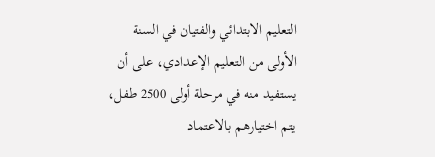التعليم الابتدائي والفتيان في السنة الأولى من التعليم الإعدادي، على أن يستفيد منه في مرحلة أولى 2500 طفل، يتم اختيارهم بالاعتماد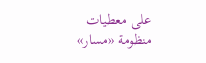على معطيات منظومة «مسار»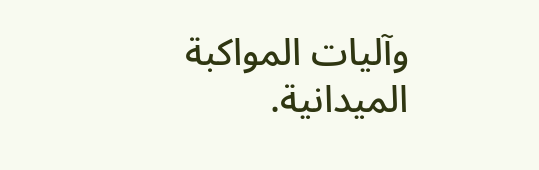وآليات المواكبة الميدانية.